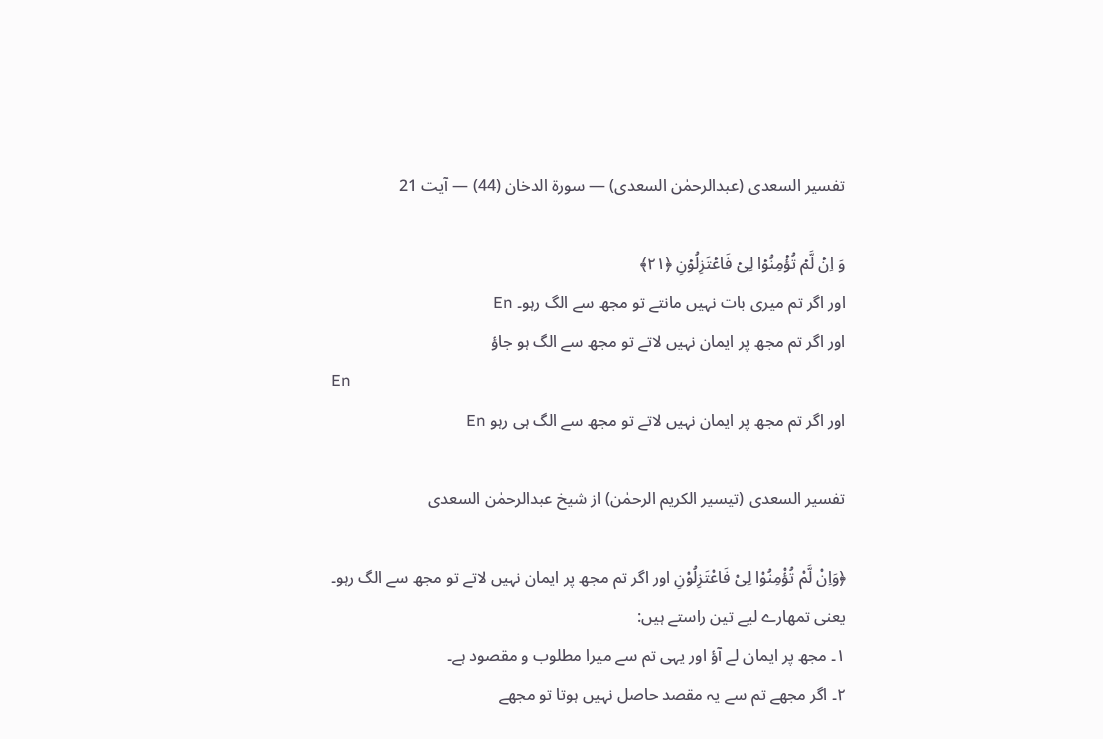تفسیر السعدی (عبدالرحمٰن السعدی) — سورۃ الدخان (44) — آیت 21

وَ اِنۡ لَّمۡ تُؤۡمِنُوۡا لِیۡ فَاعۡتَزِلُوۡنِ ﴿۲۱﴾
اور اگر تم میری بات نہیں مانتے تو مجھ سے الگ رہو۔ En
اور اگر تم مجھ پر ایمان نہیں لاتے تو مجھ سے الگ ہو جاؤ
En
اور اگر تم مجھ پر ایمان نہیں لاتے تو مجھ سے الگ ہی رہو En

تفسیر السعدی (تیسیر الکریم الرحمٰن) از شیخ عبدالرحمٰن السعدی

﴿وَاِنْ لَّمْ تُؤْمِنُوْا لِیْ فَاعْتَزِلُوْنِ اور اگر تم مجھ پر ایمان نہیں لاتے تو مجھ سے الگ رہو۔ یعنی تمھارے لیے تین راستے ہیں:
۱۔ مجھ پر ایمان لے آؤ اور یہی تم سے میرا مطلوب و مقصود ہے۔
۲۔ اگر مجھے تم سے یہ مقصد حاصل نہیں ہوتا تو مجھے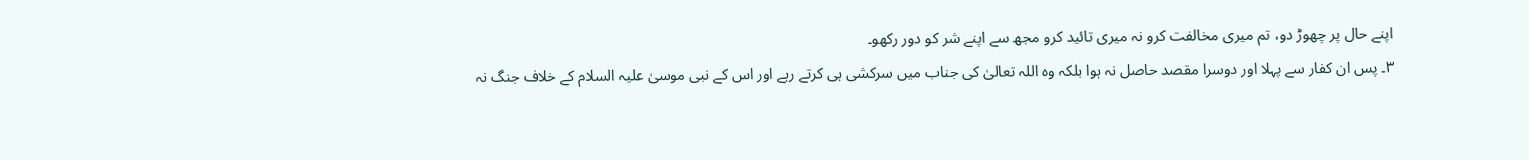اپنے حال پر چھوڑ دو، تم میری مخالفت کرو نہ میری تائید کرو مجھ سے اپنے شر کو دور رکھو۔
۳۔ پس ان کفار سے پہلا اور دوسرا مقصد حاصل نہ ہوا بلکہ وہ اللہ تعالیٰ کی جناب میں سرکشی ہی کرتے رہے اور اس کے نبی موسیٰ علیہ السلام کے خلاف جنگ نہ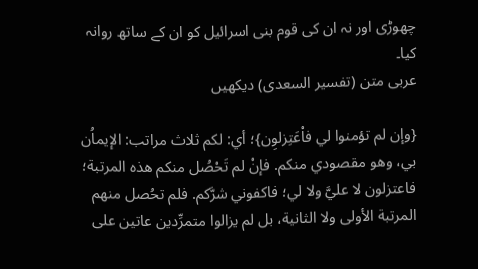چھوڑی اور نہ ان کی قوم بنی اسرائیل کو ان کے ساتھ روانہ کیا۔
عربی متن (تفسیر السعدی) دیکھیں

{وإن لم تؤمنوا لي فاْعَتِزلوِن}؛ أي: لكم ثلاث مراتب: الإيماُن بي، وهو مقصودي منكم. فإنْ لم تَحْصُل منكم هذه المرتبة؛ فاعتزلون لا عليَّ ولا لي؛ فاكفوني شرَّكم. فلم تحُصل منهم المرتبة الأولى ولا الثانية، بل لم يزالوا متمرِّدين عاتين على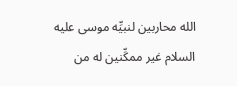الله محاربين لنبيِّه موسى عليه السلام غير ممكِّنين له من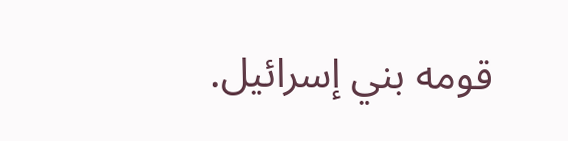قومه بني إسرائيل.